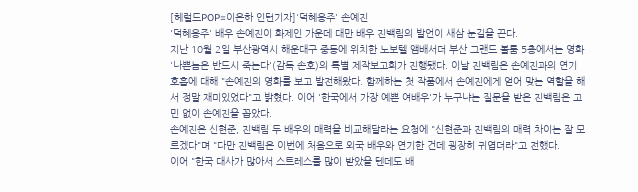[헤럴드POP=이은하 인턴기자]'덕혜옹주' 손예진
'덕혜옹주' 배우 손예진이 화제인 가운데 대만 배우 진백림의 발언이 새삼 눈길을 끈다.
지난 10월 2일 부산광역시 해운대구 중동에 위치한 노보텔 앰배서더 부산 그랜드 볼룸 5층에서는 영화 '나쁜놈은 반드시 죽는다'(감독 손호)의 특별 제작보고회가 진행됐다. 이날 진백림은 손예진과의 연기 호흡에 대해 "손예진의 영화를 보고 발전해왔다. 함께하는 첫 작품에서 손예진에게 얻어 맞는 역할을 해서 정말 재미있었다"고 밝혔다. 이어 '한국에서 가장 예쁜 여배우'가 누구냐는 질문을 받은 진백림은 고민 없이 손예진을 꼽았다.
손예진은 신현준, 진백림 두 배우의 매력을 비교해달라는 요청에 "신현준과 진백림의 매력 차이는 잘 모르겠다"며 "다만 진백림은 이번에 처음으로 외국 배우와 연기한 건데 굉장히 귀엽더라"고 전했다.
이어 "한국 대사가 많아서 스트레스를 많이 받았을 텐데도 배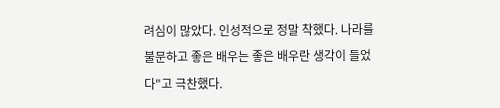려심이 많았다. 인성적으로 정말 착했다. 나라를 불문하고 좋은 배우는 좋은 배우란 생각이 들었다"고 극찬했다.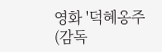영화 '덕혜옹주(감독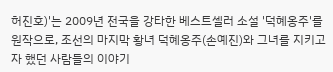허진호)'는 2009년 전국을 강타한 베스트셀러 소설 '덕혜옹주'를 원작으로, 조선의 마지막 황녀 덕혜옹주(손예진)와 그녀를 지키고자 했던 사람들의 이야기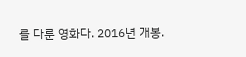를 다룬 영화다. 2016년 개봉.